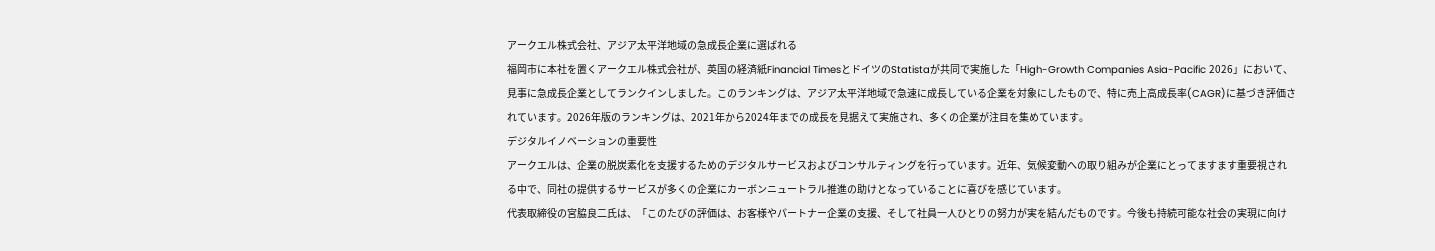アークエル株式会社、アジア太平洋地域の急成長企業に選ばれる
福岡市に本社を置くアークエル株式会社が、英国の経済紙Financial TimesとドイツのStatistaが共同で実施した「High-Growth Companies Asia-Pacific 2026」において、見事に急成長企業としてランクインしました。このランキングは、アジア太平洋地域で急速に成長している企業を対象にしたもので、特に売上高成長率(CAGR)に基づき評価されています。2026年版のランキングは、2021年から2024年までの成長を見据えて実施され、多くの企業が注目を集めています。
デジタルイノベーションの重要性
アークエルは、企業の脱炭素化を支援するためのデジタルサービスおよびコンサルティングを行っています。近年、気候変動への取り組みが企業にとってますます重要視される中で、同社の提供するサービスが多くの企業にカーボンニュートラル推進の助けとなっていることに喜びを感じています。
代表取締役の宮脇良二氏は、「このたびの評価は、お客様やパートナー企業の支援、そして社員一人ひとりの努力が実を結んだものです。今後も持続可能な社会の実現に向け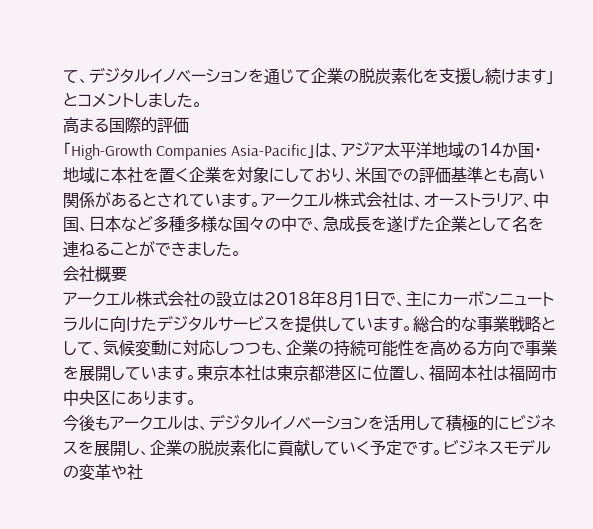て、デジタルイノベーションを通じて企業の脱炭素化を支援し続けます」とコメントしました。
高まる国際的評価
「High-Growth Companies Asia-Pacific」は、アジア太平洋地域の14か国・地域に本社を置く企業を対象にしており、米国での評価基準とも高い関係があるとされています。アークエル株式会社は、オーストラリア、中国、日本など多種多様な国々の中で、急成長を遂げた企業として名を連ねることができました。
会社概要
アークエル株式会社の設立は2018年8月1日で、主にカーボンニュートラルに向けたデジタルサービスを提供しています。総合的な事業戦略として、気候変動に対応しつつも、企業の持続可能性を高める方向で事業を展開しています。東京本社は東京都港区に位置し、福岡本社は福岡市中央区にあります。
今後もアークエルは、デジタルイノベーションを活用して積極的にビジネスを展開し、企業の脱炭素化に貢献していく予定です。ビジネスモデルの変革や社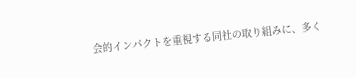会的インパクトを重視する同社の取り組みに、多く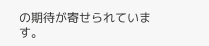の期待が寄せられています。